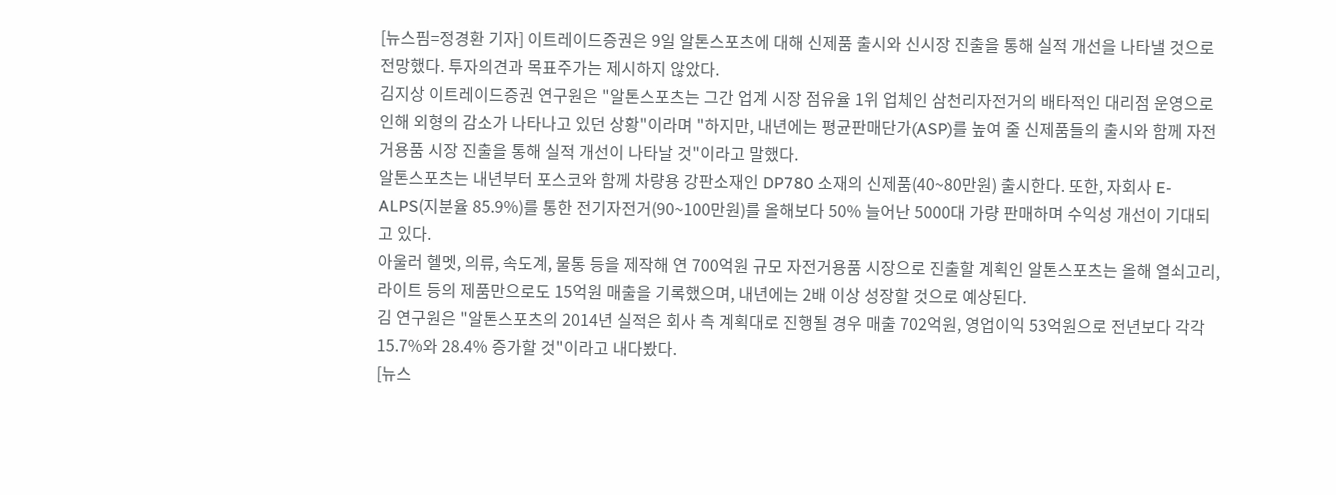[뉴스핌=정경환 기자] 이트레이드증권은 9일 알톤스포츠에 대해 신제품 출시와 신시장 진출을 통해 실적 개선을 나타낼 것으로 전망했다. 투자의견과 목표주가는 제시하지 않았다.
김지상 이트레이드증권 연구원은 "알톤스포츠는 그간 업계 시장 점유율 1위 업체인 삼천리자전거의 배타적인 대리점 운영으로 인해 외형의 감소가 나타나고 있던 상황"이라며 "하지만, 내년에는 평균판매단가(ASP)를 높여 줄 신제품들의 출시와 함께 자전거용품 시장 진출을 통해 실적 개선이 나타날 것"이라고 말했다.
알톤스포츠는 내년부터 포스코와 함께 차량용 강판소재인 DP780 소재의 신제품(40~80만원) 출시한다. 또한, 자회사 E-ALPS(지분율 85.9%)를 통한 전기자전거(90~100만원)를 올해보다 50% 늘어난 5000대 가량 판매하며 수익성 개선이 기대되고 있다.
아울러 헬멧, 의류, 속도계, 물통 등을 제작해 연 700억원 규모 자전거용품 시장으로 진출할 계획인 알톤스포츠는 올해 열쇠고리, 라이트 등의 제품만으로도 15억원 매출을 기록했으며, 내년에는 2배 이상 성장할 것으로 예상된다.
김 연구원은 "알톤스포츠의 2014년 실적은 회사 측 계획대로 진행될 경우 매출 702억원, 영업이익 53억원으로 전년보다 각각 15.7%와 28.4% 증가할 것"이라고 내다봤다.
[뉴스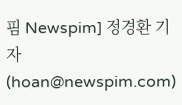핌 Newspim] 정경환 기자 (hoan@newspim.com)